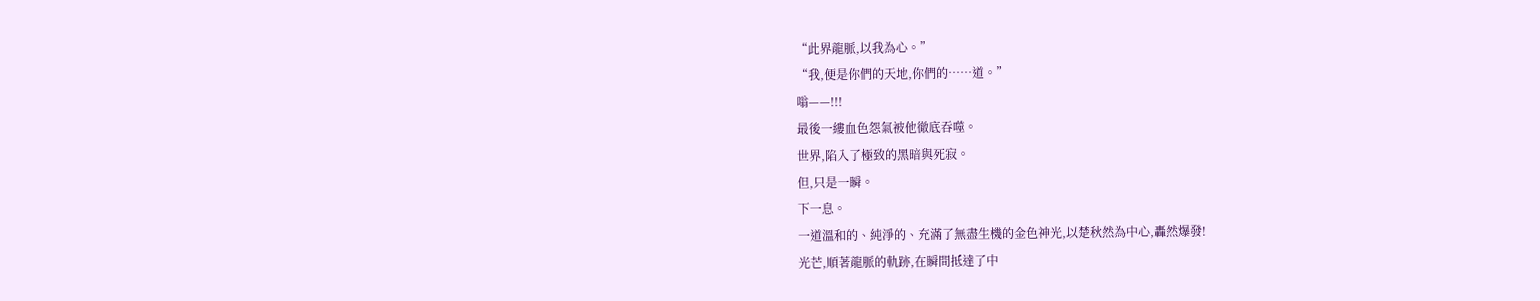“此界龍脈,以我為心。”
“我,便是你們的天地,你們的……道。”
嗡——!!!
最後一縷血色怨氣被他徹底吞噬。
世界,陷入了極致的黑暗與死寂。
但,只是一瞬。
下一息。
一道溫和的、純淨的、充滿了無盡生機的金色神光,以楚秋然為中心,轟然爆發!
光芒,順著龍脈的軌跡,在瞬間抵達了中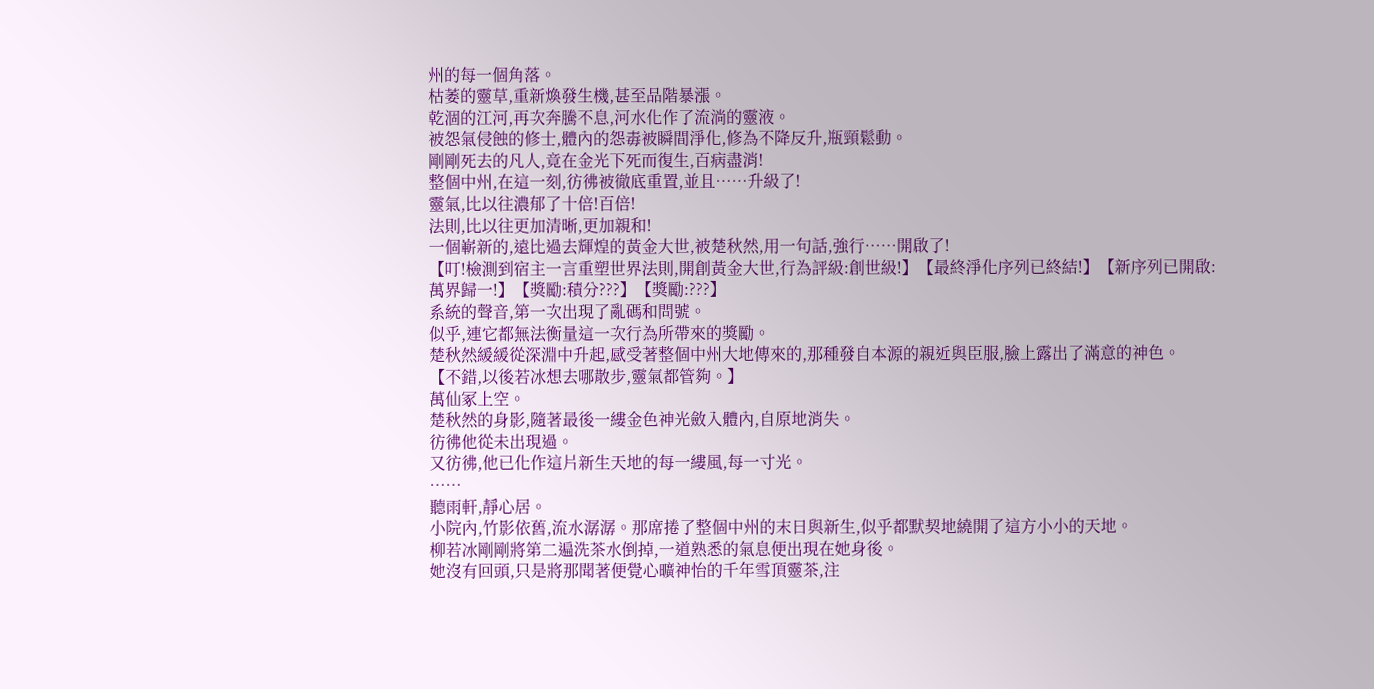州的每一個角落。
枯萎的靈草,重新煥發生機,甚至品階暴漲。
乾涸的江河,再次奔騰不息,河水化作了流淌的靈液。
被怨氣侵蝕的修士,體內的怨毒被瞬間淨化,修為不降反升,瓶頸鬆動。
剛剛死去的凡人,竟在金光下死而復生,百病盡消!
整個中州,在這一刻,彷彿被徹底重置,並且……升級了!
靈氣,比以往濃郁了十倍!百倍!
法則,比以往更加清晰,更加親和!
一個嶄新的,遠比過去輝煌的黃金大世,被楚秋然,用一句話,強行……開啟了!
【叮!檢測到宿主一言重塑世界法則,開創黃金大世,行為評級:創世級!】【最終淨化序列已終結!】【新序列已開啟:萬界歸一!】【獎勵:積分???】【獎勵:???】
系統的聲音,第一次出現了亂碼和問號。
似乎,連它都無法衡量這一次行為所帶來的獎勵。
楚秋然緩緩從深淵中升起,感受著整個中州大地傳來的,那種發自本源的親近與臣服,臉上露出了滿意的神色。
【不錯,以後若冰想去哪散步,靈氣都管夠。】
萬仙冢上空。
楚秋然的身影,隨著最後一縷金色神光斂入體內,自原地消失。
彷彿他從未出現過。
又彷彿,他已化作這片新生天地的每一縷風,每一寸光。
……
聽雨軒,靜心居。
小院內,竹影依舊,流水潺潺。那席捲了整個中州的末日與新生,似乎都默契地繞開了這方小小的天地。
柳若冰剛剛將第二遍洗茶水倒掉,一道熟悉的氣息便出現在她身後。
她沒有回頭,只是將那聞著便覺心曠神怡的千年雪頂靈茶,注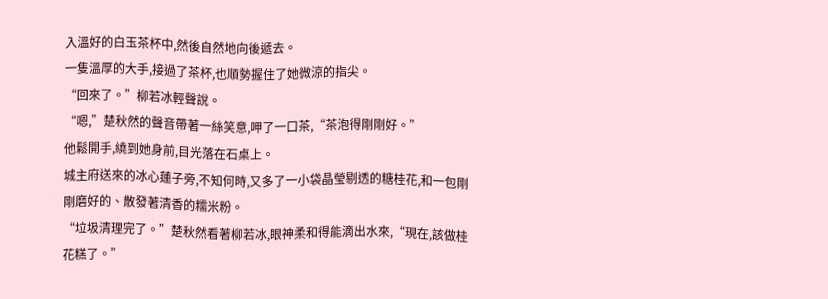入溫好的白玉茶杯中,然後自然地向後遞去。
一隻溫厚的大手,接過了茶杯,也順勢握住了她微涼的指尖。
“回來了。”柳若冰輕聲說。
“嗯,”楚秋然的聲音帶著一絲笑意,呷了一口茶,“茶泡得剛剛好。”
他鬆開手,繞到她身前,目光落在石桌上。
城主府送來的冰心蓮子旁,不知何時,又多了一小袋晶瑩剔透的糖桂花,和一包剛剛磨好的、散發著清香的糯米粉。
“垃圾清理完了。”楚秋然看著柳若冰,眼神柔和得能滴出水來,“現在,該做桂花糕了。”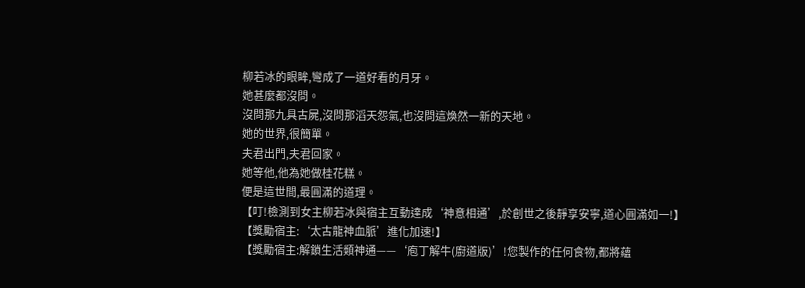柳若冰的眼眸,彎成了一道好看的月牙。
她甚麼都沒問。
沒問那九具古屍,沒問那滔天怨氣,也沒問這煥然一新的天地。
她的世界,很簡單。
夫君出門,夫君回家。
她等他,他為她做桂花糕。
便是這世間,最圓滿的道理。
【叮!檢測到女主柳若冰與宿主互動達成‘神意相通’,於創世之後靜享安寧,道心圓滿如一!】
【獎勵宿主:‘太古龍神血脈’進化加速!】
【獎勵宿主:解鎖生活類神通——‘庖丁解牛(廚道版)’!您製作的任何食物,都將蘊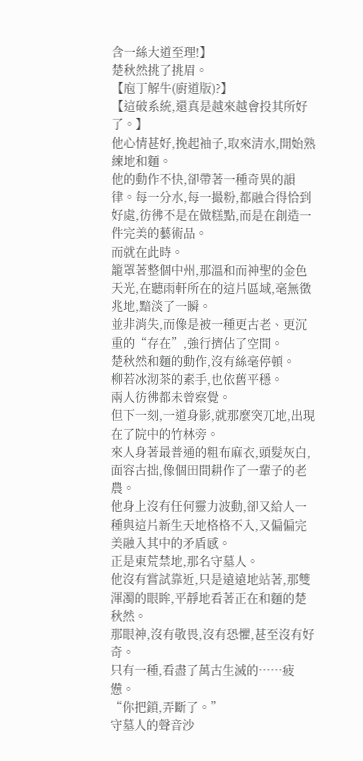含一絲大道至理!】
楚秋然挑了挑眉。
【庖丁解牛(廚道版)?】
【這破系統,還真是越來越會投其所好了。】
他心情甚好,挽起袖子,取來清水,開始熟練地和麵。
他的動作不快,卻帶著一種奇異的韻律。每一分水,每一撮粉,都融合得恰到好處,彷彿不是在做糕點,而是在創造一件完美的藝術品。
而就在此時。
籠罩著整個中州,那溫和而神聖的金色天光,在聽雨軒所在的這片區域,毫無徵兆地,黯淡了一瞬。
並非消失,而像是被一種更古老、更沉重的“存在”,強行擠佔了空間。
楚秋然和麵的動作,沒有絲毫停頓。
柳若冰沏茶的素手,也依舊平穩。
兩人彷彿都未曾察覺。
但下一刻,一道身影,就那麼突兀地,出現在了院中的竹林旁。
來人身著最普通的粗布麻衣,頭髮灰白,面容古拙,像個田間耕作了一輩子的老農。
他身上沒有任何靈力波動,卻又給人一種與這片新生天地格格不入,又偏偏完美融入其中的矛盾感。
正是東荒禁地,那名守墓人。
他沒有嘗試靠近,只是遠遠地站著,那雙渾濁的眼眸,平靜地看著正在和麵的楚秋然。
那眼神,沒有敬畏,沒有恐懼,甚至沒有好奇。
只有一種,看盡了萬古生滅的……疲憊。
“你把鎖,弄斷了。”
守墓人的聲音沙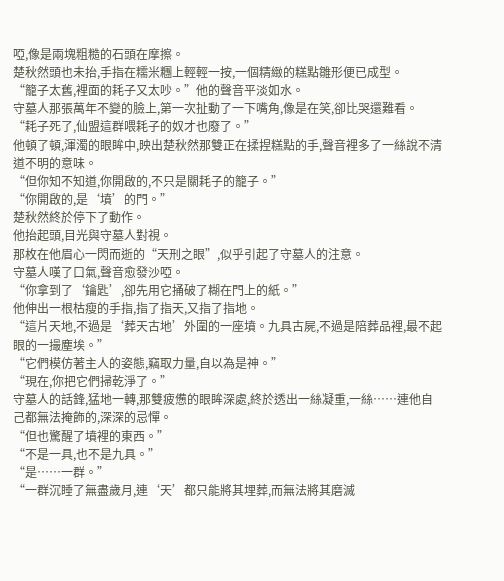啞,像是兩塊粗糙的石頭在摩擦。
楚秋然頭也未抬,手指在糯米糰上輕輕一按,一個精緻的糕點雛形便已成型。
“籠子太舊,裡面的耗子又太吵。”他的聲音平淡如水。
守墓人那張萬年不變的臉上,第一次扯動了一下嘴角,像是在笑,卻比哭還難看。
“耗子死了,仙盟這群喂耗子的奴才也廢了。”
他頓了頓,渾濁的眼眸中,映出楚秋然那雙正在揉捏糕點的手,聲音裡多了一絲說不清道不明的意味。
“但你知不知道,你開啟的,不只是關耗子的籠子。”
“你開啟的,是‘墳’的門。”
楚秋然終於停下了動作。
他抬起頭,目光與守墓人對視。
那枚在他眉心一閃而逝的“天刑之眼”,似乎引起了守墓人的注意。
守墓人嘆了口氣,聲音愈發沙啞。
“你拿到了‘鑰匙’,卻先用它捅破了糊在門上的紙。”
他伸出一根枯瘦的手指,指了指天,又指了指地。
“這片天地,不過是‘葬天古地’外圍的一座墳。九具古屍,不過是陪葬品裡,最不起眼的一撮塵埃。”
“它們模仿著主人的姿態,竊取力量,自以為是神。”
“現在,你把它們掃乾淨了。”
守墓人的話鋒,猛地一轉,那雙疲憊的眼眸深處,終於透出一絲凝重,一絲……連他自己都無法掩飾的,深深的忌憚。
“但也驚醒了墳裡的東西。”
“不是一具,也不是九具。”
“是……一群。”
“一群沉睡了無盡歲月,連‘天’都只能將其埋葬,而無法將其磨滅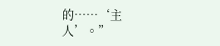的……‘主人’。”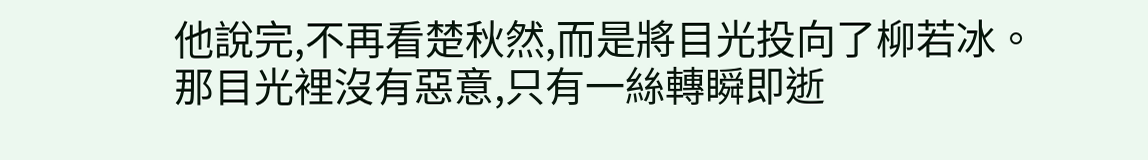他說完,不再看楚秋然,而是將目光投向了柳若冰。
那目光裡沒有惡意,只有一絲轉瞬即逝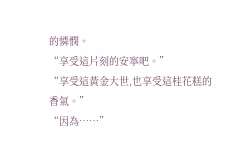的憐憫。
“享受這片刻的安寧吧。”
“享受這黃金大世,也享受這桂花糕的香氣。”
“因為……”